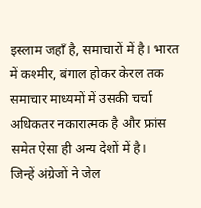इस्लाम जहाँ है, समाचारों में है। भारत में कश्मीर, बंगाल होकर केरल तक समाचार माध्यमों में उसकी चर्चा अधिकतर नकारात्मक है और फ्रांस समेत ऐसा ही अन्य देशों में है।
जिन्हें अंग्रेजों ने जेल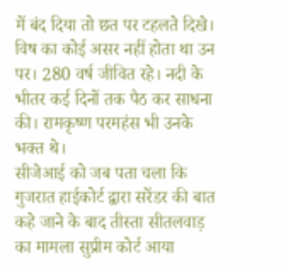में बंद दिया तो छत पर टहलते दिखे। विष का कोई असर नहीं होता था उन पर। 280 वर्ष जीवित रहे। नदी के भीतर कई दिनों तक पैठ कर साधना की। रामकृष्ण परमहंस भी उनके भक्त थे।
सीजेआई को जब पता चला कि गुजरात हाईकोर्ट द्वारा सरेंडर की बात कहे जाने के बाद तीस्ता सीतलवाड़ का मामला सुप्रीम कोर्ट आया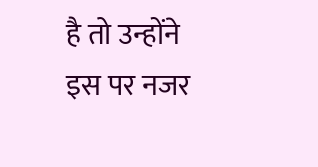है तो उन्होंने इस पर नजर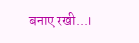बनाए रखी...।